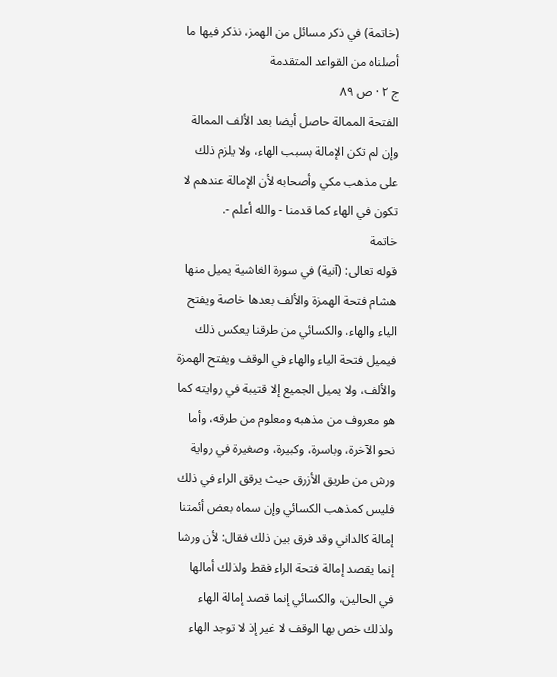(خاتمة) في ذكر مسائل من الهمز، نذكر فيها ما أصلناه من القواعد المتقدمة
ج ٢ · ص ٨٩
الفتحة الممالة حاصل أيضا بعد الألف الممالة وإن لم تكن الإمالة بسبب الهاء، ولا يلزم ذلك على مذهب مكي وأصحابه لأن الإمالة عندهم لا تكون في الهاء كما قدمنا - والله أعلم -.
خاتمة
قوله تعالى: (آنية) في سورة الغاشية يميل منها هشام فتحة الهمزة والألف بعدها خاصة ويفتح الياء والهاء. والكسائي من طرقنا يعكس ذلك فيميل فتحة الياء والهاء في الوقف ويفتح الهمزة والألف، ولا يميل الجميع إلا قتيبة في روايته كما هو معروف من مذهبه ومعلوم من طرقه، وأما نحو الآخرة، وباسرة، وكبيرة، وصغيرة في رواية ورش من طريق الأزرق حيث يرقق الراء في ذلك فليس كمذهب الكسائي وإن سماه بعض أئمتنا إمالة كالداني وقد فرق بين ذلك فقال: لأن ورشا إنما يقصد إمالة فتحة الراء فقط ولذلك أمالها في الحالين، والكسائي إنما قصد إمالة الهاء ولذلك خص بها الوقف لا غير إذ لا توجد الهاء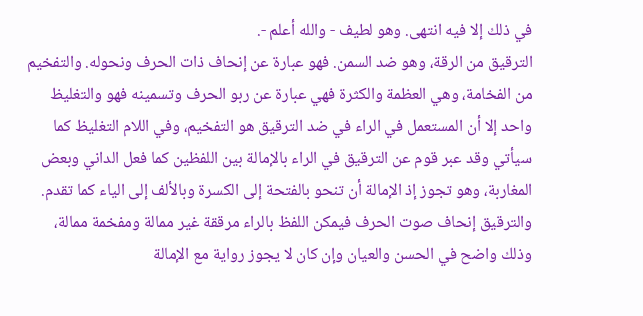في ذلك إلا فيه انتهى. وهو لطيف - والله أعلم -.
الترقيق من الرقة، وهو ضد السمن. فهو عبارة عن إنحاف ذات الحرف ونحوله. والتفخيم من الفخامة، وهي العظمة والكثرة فهي عبارة عن ربو الحرف وتسمينه فهو والتغليظ واحد إلا أن المستعمل في الراء في ضد الترقيق هو التفخيم، وفي اللام التغليظ كما سيأتي وقد عبر قوم عن الترقيق في الراء بالإمالة بين اللفظين كما فعل الداني وبعض المغاربة، وهو تجوز إذ الإمالة أن تنحو بالفتحة إلى الكسرة وبالألف إلى الياء كما تقدم.
والترقيق إنحاف صوت الحرف فيمكن اللفظ بالراء مرققة غير ممالة ومفخمة ممالة، وذلك واضح في الحسن والعيان وإن كان لا يجوز رواية مع الإمالة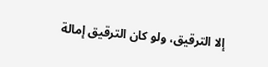إلا الترقيق، ولو كان الترقيق إمالة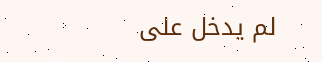لم يدخل على